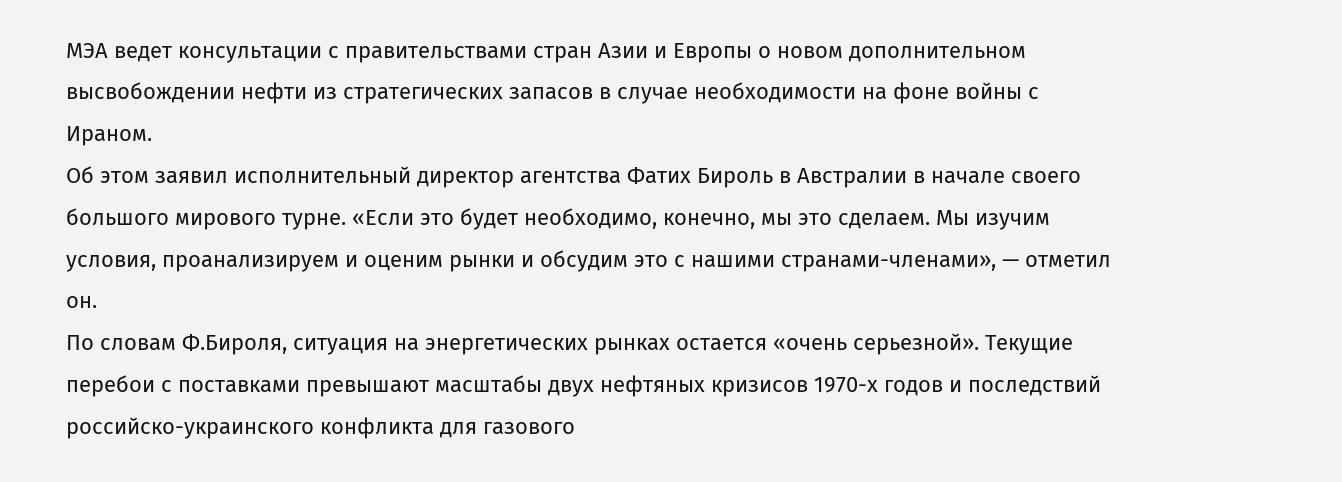МЭА ведет консультации с правительствами стран Азии и Европы о новом дополнительном высвобождении нефти из стратегических запасов в случае необходимости на фоне войны с Ираном.
Об этом заявил исполнительный директор агентства Фатих Бироль в Австралии в начале своего большого мирового турне. «Если это будет необходимо, конечно, мы это сделаем. Мы изучим условия, проанализируем и оценим рынки и обсудим это с нашими странами-членами», — отметил он.
По словам Ф.Бироля, ситуация на энергетических рынках остается «очень серьезной». Текущие перебои с поставками превышают масштабы двух нефтяных кризисов 1970-х годов и последствий российско-украинского конфликта для газового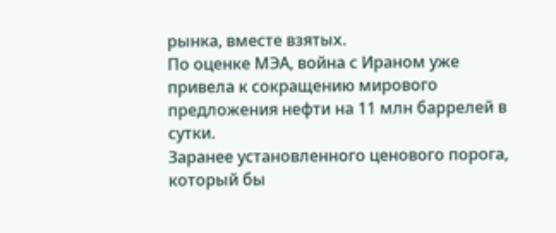рынка, вместе взятых.
По оценке МЭА, война с Ираном уже привела к сокращению мирового предложения нефти на 11 млн баррелей в сутки.
Заранее установленного ценового порога, который бы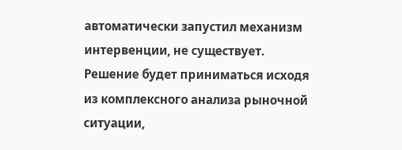автоматически запустил механизм интервенции, не существует. Решение будет приниматься исходя из комплексного анализа рыночной ситуации,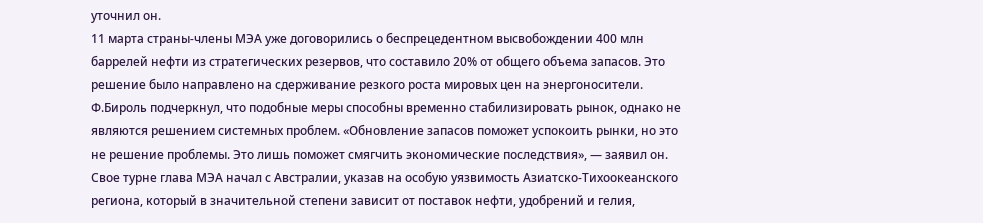уточнил он.
11 марта страны-члены МЭА уже договорились о беспрецедентном высвобождении 400 млн баррелей нефти из стратегических резервов, что составило 20% от общего объема запасов. Это решение было направлено на сдерживание резкого роста мировых цен на энергоносители.
Ф.Бироль подчеркнул, что подобные меры способны временно стабилизировать рынок, однако не являются решением системных проблем. «Обновление запасов поможет успокоить рынки, но это не решение проблемы. Это лишь поможет смягчить экономические последствия», — заявил он.
Свое турне глава МЭА начал с Австралии, указав на особую уязвимость Азиатско-Тихоокеанского региона, который в значительной степени зависит от поставок нефти, удобрений и гелия,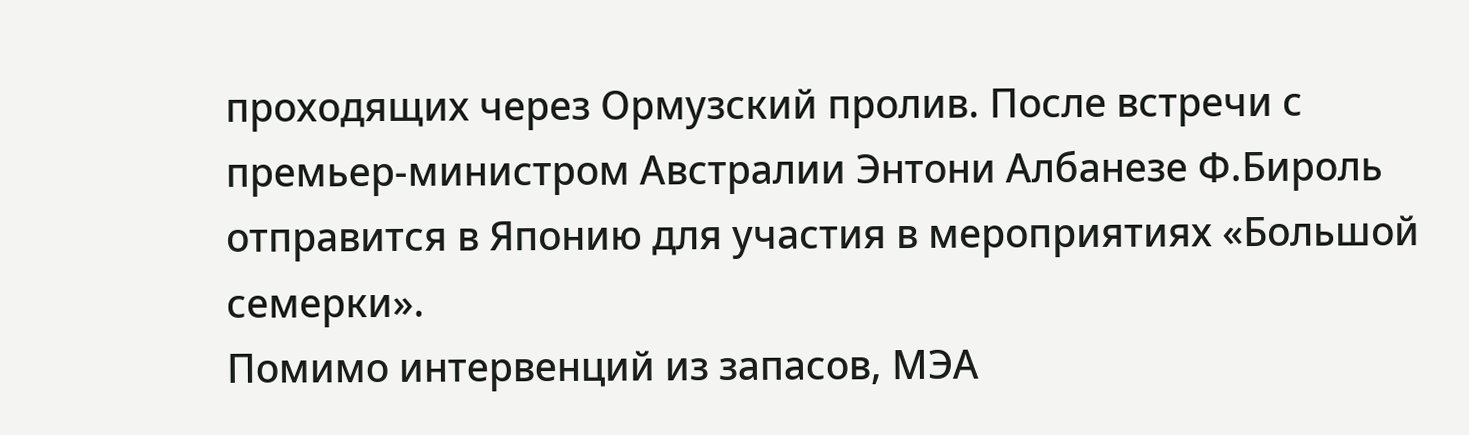проходящих через Ормузский пролив. После встречи с премьер-министром Австралии Энтони Албанезе Ф.Бироль отправится в Японию для участия в мероприятиях «Большой семерки».
Помимо интервенций из запасов, МЭА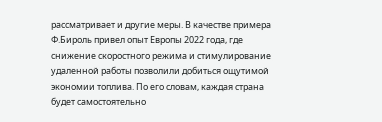рассматривает и другие меры. В качестве примера Ф.Бироль привел опыт Европы 2022 года, где снижение скоростного режима и стимулирование удаленной работы позволили добиться ощутимой экономии топлива. По его словам, каждая страна будет самостоятельно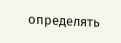определять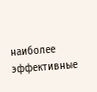наиболее эффективные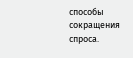способы сокращения спроса.